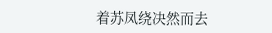着苏凤绕决然而去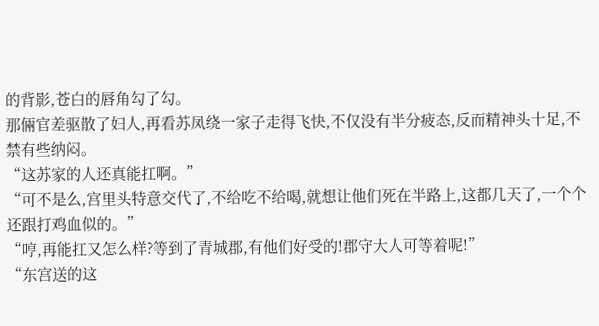的背影,苍白的唇角勾了勾。
那倆官差驱散了妇人,再看苏凤绕一家子走得飞快,不仅没有半分疲态,反而精神头十足,不禁有些纳闷。
“这苏家的人还真能扛啊。”
“可不是么,宫里头特意交代了,不给吃不给喝,就想让他们死在半路上,这都几天了,一个个还跟打鸡血似的。”
“哼,再能扛又怎么样?等到了青城郡,有他们好受的!郡守大人可等着呢!”
“东宫送的这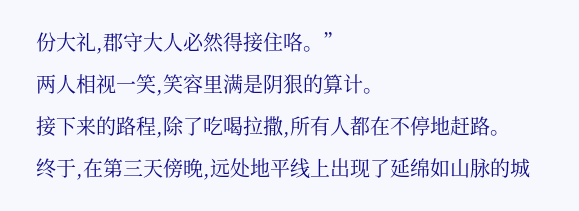份大礼,郡守大人必然得接住咯。”
两人相视一笑,笑容里满是阴狠的算计。
接下来的路程,除了吃喝拉撒,所有人都在不停地赶路。
终于,在第三天傍晚,远处地平线上出现了延绵如山脉的城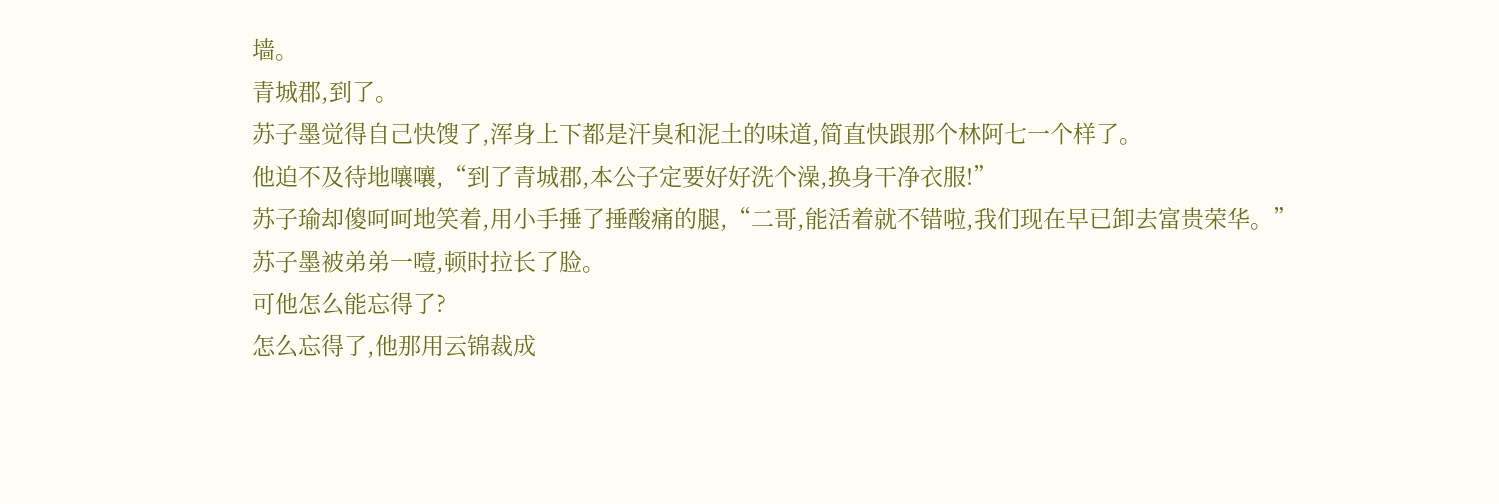墙。
青城郡,到了。
苏子墨觉得自己快馊了,浑身上下都是汗臭和泥土的味道,简直快跟那个林阿七一个样了。
他迫不及待地嚷嚷,“到了青城郡,本公子定要好好洗个澡,换身干净衣服!”
苏子瑜却傻呵呵地笑着,用小手捶了捶酸痛的腿,“二哥,能活着就不错啦,我们现在早已卸去富贵荣华。”
苏子墨被弟弟一噎,顿时拉长了脸。
可他怎么能忘得了?
怎么忘得了,他那用云锦裁成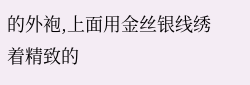的外袍,上面用金丝银线绣着精致的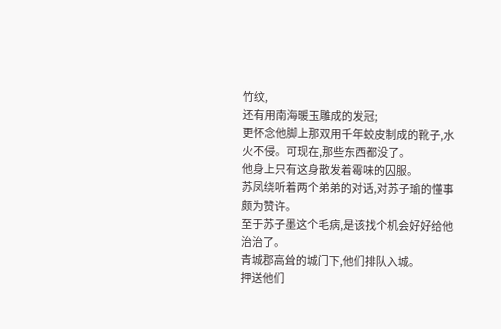竹纹,
还有用南海暖玉雕成的发冠;
更怀念他脚上那双用千年蛟皮制成的靴子,水火不侵。可现在,那些东西都没了。
他身上只有这身散发着霉味的囚服。
苏凤绕听着两个弟弟的对话,对苏子瑜的懂事颇为赞许。
至于苏子墨这个毛病,是该找个机会好好给他治治了。
青城郡高耸的城门下,他们排队入城。
押送他们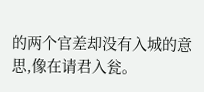的两个官差却没有入城的意思,像在请君入瓮。